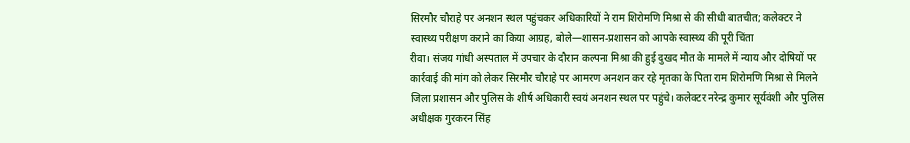सिरमौर चौराहे पर अनशन स्थल पहुंचकर अधिकारियों ने राम शिरोमणि मिश्रा से की सीधी बातचीत; कलेक्टर ने स्वास्थ्य परीक्षण कराने का किया आग्रह, बोले—शासन-प्रशासन को आपके स्वास्थ्य की पूरी चिंता
रीवा। संजय गांधी अस्पताल में उपचार के दौरान कल्पना मिश्रा की हुई दुखद मौत के मामले में न्याय और दोषियों पर कार्रवाई की मांग को लेकर सिरमौर चौराहे पर आमरण अनशन कर रहे मृतका के पिता राम शिरोमणि मिश्रा से मिलने जिला प्रशासन और पुलिस के शीर्ष अधिकारी स्वयं अनशन स्थल पर पहुंचे। कलेक्टर नरेन्द्र कुमार सूर्यवंशी और पुलिस अधीक्षक गुरकरन सिंह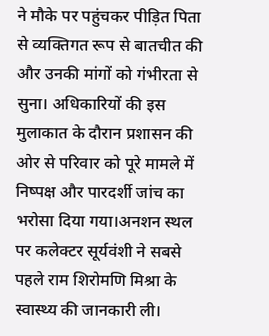ने मौके पर पहुंचकर पीड़ित पिता से व्यक्तिगत रूप से बातचीत की और उनकी मांगों को गंभीरता से सुना। अधिकारियों की इस मुलाकात के दौरान प्रशासन की ओर से परिवार को पूरे मामले में निष्पक्ष और पारदर्शी जांच का भरोसा दिया गया।अनशन स्थल पर कलेक्टर सूर्यवंशी ने सबसे पहले राम शिरोमणि मिश्रा के स्वास्थ्य की जानकारी ली।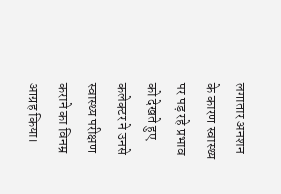लगातार अनशन के कारण स्वास्थ्य पर पड़ रहे प्रभाव को देखते हुए कलेक्टर ने उनसे स्वास्थ्य परीक्षण कराने का विनम्र आग्रह किया।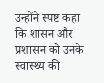उन्होंने स्पष्ट कहा कि शासन और प्रशासन को उनके स्वास्थ्य की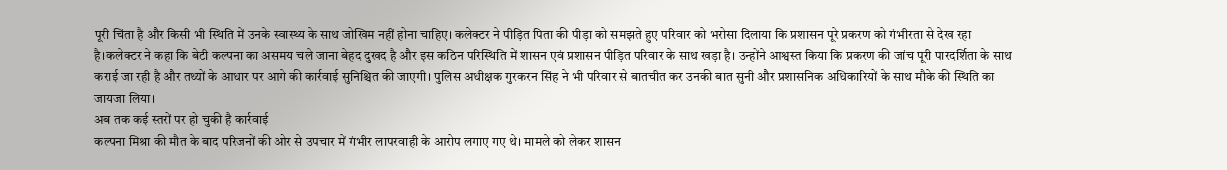पूरी चिंता है और किसी भी स्थिति में उनके स्वास्थ्य के साथ जोखिम नहीं होना चाहिए। कलेक्टर ने पीड़ित पिता की पीड़ा को समझते हुए परिवार को भरोसा दिलाया कि प्रशासन पूरे प्रकरण को गंभीरता से देख रहा है।कलेक्टर ने कहा कि बेटी कल्पना का असमय चले जाना बेहद दुखद है और इस कठिन परिस्थिति में शासन एवं प्रशासन पीड़ित परिवार के साथ खड़ा है। उन्होंने आश्वस्त किया कि प्रकरण की जांच पूरी पारदर्शिता के साथ कराई जा रही है और तथ्यों के आधार पर आगे की कार्रवाई सुनिश्चित की जाएगी। पुलिस अधीक्षक गुरकरन सिंह ने भी परिवार से बातचीत कर उनकी बात सुनी और प्रशासनिक अधिकारियों के साथ मौके की स्थिति का जायजा लिया।
अब तक कई स्तरों पर हो चुकी है कार्रवाई
कल्पना मिश्रा की मौत के बाद परिजनों की ओर से उपचार में गंभीर लापरवाही के आरोप लगाए गए थे। मामले को लेकर शासन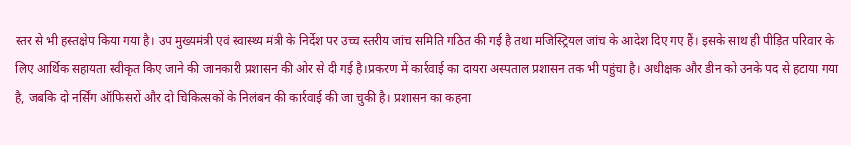स्तर से भी हस्तक्षेप किया गया है। उप मुख्यमंत्री एवं स्वास्थ्य मंत्री के निर्देश पर उच्च स्तरीय जांच समिति गठित की गई है तथा मजिस्ट्रियल जांच के आदेश दिए गए हैं। इसके साथ ही पीड़ित परिवार के लिए आर्थिक सहायता स्वीकृत किए जाने की जानकारी प्रशासन की ओर से दी गई है।प्रकरण में कार्रवाई का दायरा अस्पताल प्रशासन तक भी पहुंचा है। अधीक्षक और डीन को उनके पद से हटाया गया है, जबकि दो नर्सिंग ऑफिसरों और दो चिकित्सकों के निलंबन की कार्रवाई की जा चुकी है। प्रशासन का कहना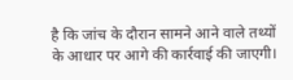है कि जांच के दौरान सामने आने वाले तथ्यों के आधार पर आगे की कार्रवाई की जाएगी।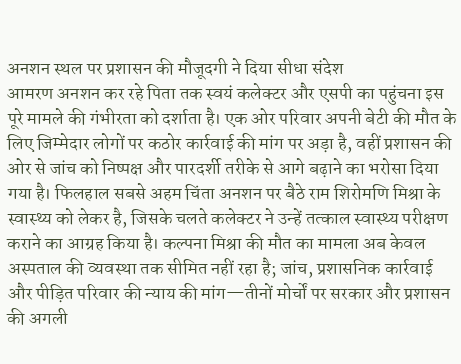अनशन स्थल पर प्रशासन की मौजूदगी ने दिया सीधा संदेश
आमरण अनशन कर रहे पिता तक स्वयं कलेक्टर और एसपी का पहुंचना इस पूरे मामले की गंभीरता को दर्शाता है। एक ओर परिवार अपनी बेटी की मौत के लिए जिम्मेदार लोगों पर कठोर कार्रवाई की मांग पर अड़ा है, वहीं प्रशासन की ओर से जांच को निष्पक्ष और पारदर्शी तरीके से आगे बढ़ाने का भरोसा दिया गया है। फिलहाल सबसे अहम चिंता अनशन पर बैठे राम शिरोमणि मिश्रा के स्वास्थ्य को लेकर है, जिसके चलते कलेक्टर ने उन्हें तत्काल स्वास्थ्य परीक्षण कराने का आग्रह किया है। कल्पना मिश्रा की मौत का मामला अब केवल अस्पताल की व्यवस्था तक सीमित नहीं रहा है; जांच, प्रशासनिक कार्रवाई और पीड़ित परिवार की न्याय की मांग—तीनों मोर्चों पर सरकार और प्रशासन की अगली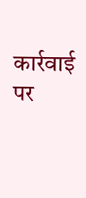कार्रवाई पर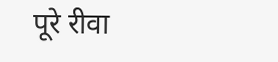पूरे रीवा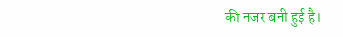की नजर बनी हुई है।